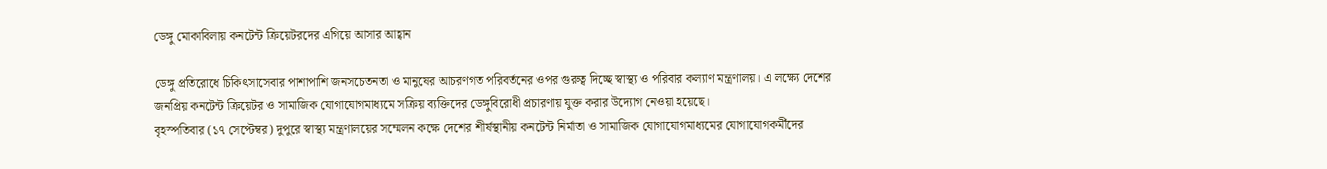ডেঙ্গু মোকাবিলায় কনটেন্ট ক্রিয়েটরদের এগিয়ে আসার আহ্বান

ডেঙ্গু প্রতিরোধে চিকিৎসাসেবার পাশাপাশি জনসচেতনতা ও মানুষের আচরণগত পরিবর্তনের ওপর গুরুত্ব দিচ্ছে স্বাস্থ্য ও পরিবার কল্যাণ মন্ত্রণালয়। এ লক্ষ্যে দেশের জনপ্রিয় কনটেন্ট ক্রিয়েটর ও সামাজিক যোগাযোগমাধ্যমে সক্রিয় ব্যক্তিদের ডেঙ্গুবিরোধী প্রচারণায় যুক্ত করার উদ্যোগ নেওয়া হয়েছে।
বৃহস্পতিবার (১৭ সেপ্টেম্বর) দুপুরে স্বাস্থ্য মন্ত্রণালয়ের সম্মেলন কক্ষে দেশের শীর্ষস্থানীয় কনটেন্ট নির্মাতা ও সামাজিক যোগাযোগমাধ্যমের যোগাযোগকর্মীদের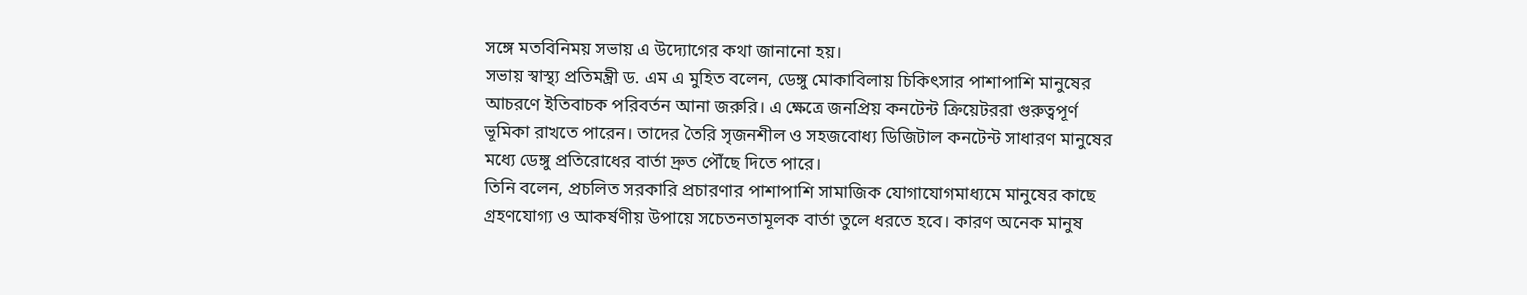সঙ্গে মতবিনিময় সভায় এ উদ্যোগের কথা জানানো হয়।
সভায় স্বাস্থ্য প্রতিমন্ত্রী ড. এম এ মুহিত বলেন, ডেঙ্গু মোকাবিলায় চিকিৎসার পাশাপাশি মানুষের আচরণে ইতিবাচক পরিবর্তন আনা জরুরি। এ ক্ষেত্রে জনপ্রিয় কনটেন্ট ক্রিয়েটররা গুরুত্বপূর্ণ ভূমিকা রাখতে পারেন। তাদের তৈরি সৃজনশীল ও সহজবোধ্য ডিজিটাল কনটেন্ট সাধারণ মানুষের মধ্যে ডেঙ্গু প্রতিরোধের বার্তা দ্রুত পৌঁছে দিতে পারে।
তিনি বলেন, প্রচলিত সরকারি প্রচারণার পাশাপাশি সামাজিক যোগাযোগমাধ্যমে মানুষের কাছে গ্রহণযোগ্য ও আকর্ষণীয় উপায়ে সচেতনতামূলক বার্তা তুলে ধরতে হবে। কারণ অনেক মানুষ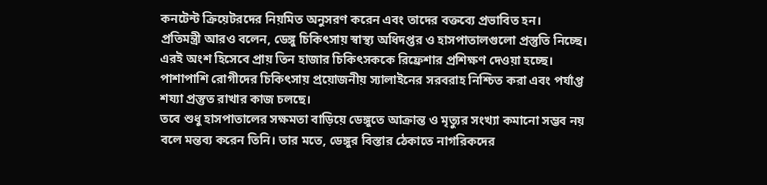কনটেন্ট ক্রিয়েটরদের নিয়মিত অনুসরণ করেন এবং তাদের বক্তব্যে প্রভাবিত হন।
প্রতিমন্ত্রী আরও বলেন, ডেঙ্গু চিকিৎসায় স্বাস্থ্য অধিদপ্তর ও হাসপাতালগুলো প্রস্তুতি নিচ্ছে। এরই অংশ হিসেবে প্রায় তিন হাজার চিকিৎসককে রিফ্রেশার প্রশিক্ষণ দেওয়া হচ্ছে। পাশাপাশি রোগীদের চিকিৎসায় প্রয়োজনীয় স্যালাইনের সরবরাহ নিশ্চিত করা এবং পর্যাপ্ত শয্যা প্রস্তুত রাখার কাজ চলছে।
তবে শুধু হাসপাতালের সক্ষমতা বাড়িয়ে ডেঙ্গুতে আক্রান্ত ও মৃত্যুর সংখ্যা কমানো সম্ভব নয় বলে মন্তব্য করেন তিনি। তার মতে, ডেঙ্গুর বিস্তার ঠেকাতে নাগরিকদের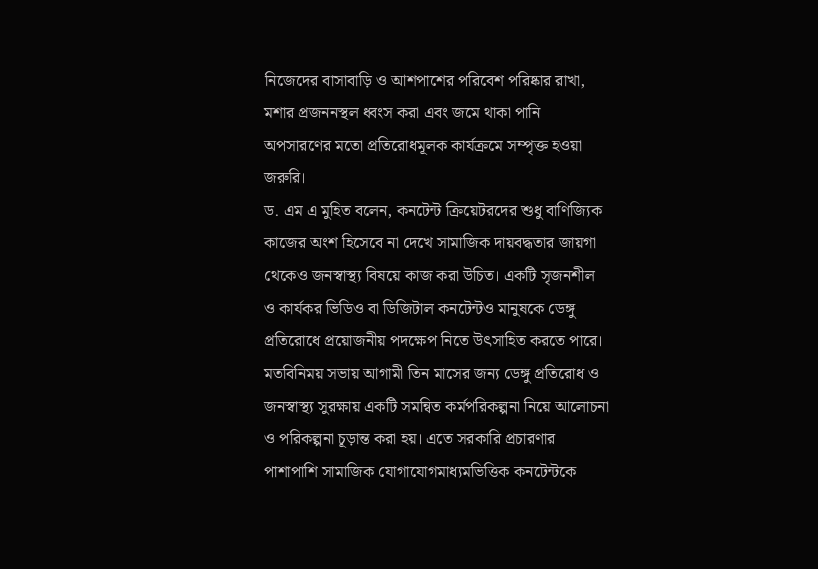নিজেদের বাসাবাড়ি ও আশপাশের পরিবেশ পরিষ্কার রাখা, মশার প্রজননস্থল ধ্বংস করা এবং জমে থাকা পানি অপসারণের মতো প্রতিরোধমূলক কার্যক্রমে সম্পৃক্ত হওয়া জরুরি।
ড. এম এ মুহিত বলেন, কনটেন্ট ক্রিয়েটরদের শুধু বাণিজ্যিক কাজের অংশ হিসেবে না দেখে সামাজিক দায়বদ্ধতার জায়গা থেকেও জনস্বাস্থ্য বিষয়ে কাজ করা উচিত। একটি সৃজনশীল ও কার্যকর ভিডিও বা ডিজিটাল কনটেন্টও মানুষকে ডেঙ্গু প্রতিরোধে প্রয়োজনীয় পদক্ষেপ নিতে উৎসাহিত করতে পারে।
মতবিনিময় সভায় আগামী তিন মাসের জন্য ডেঙ্গু প্রতিরোধ ও জনস্বাস্থ্য সুরক্ষায় একটি সমন্বিত কর্মপরিকল্পনা নিয়ে আলোচনা ও পরিকল্পনা চূড়ান্ত করা হয়। এতে সরকারি প্রচারণার পাশাপাশি সামাজিক যোগাযোগমাধ্যমভিত্তিক কনটেন্টকে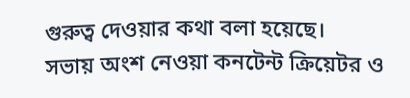গুরুত্ব দেওয়ার কথা বলা হয়েছে।
সভায় অংশ নেওয়া কনটেন্ট ক্রিয়েটর ও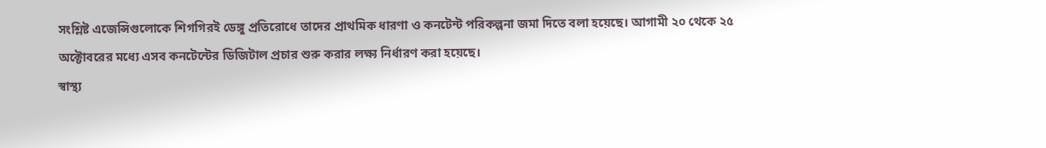সংশ্লিষ্ট এজেন্সিগুলোকে শিগগিরই ডেঙ্গু প্রতিরোধে তাদের প্রাথমিক ধারণা ও কনটেন্ট পরিকল্পনা জমা দিতে বলা হয়েছে। আগামী ২০ থেকে ২৫ অক্টোবরের মধ্যে এসব কনটেন্টের ডিজিটাল প্রচার শুরু করার লক্ষ্য নির্ধারণ করা হয়েছে।
স্বাস্থ্য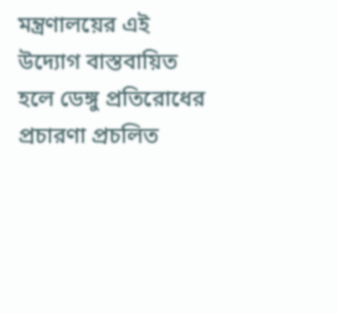মন্ত্রণালয়ের এই উদ্যোগ বাস্তবায়িত হলে ডেঙ্গু প্রতিরোধের প্রচারণা প্রচলিত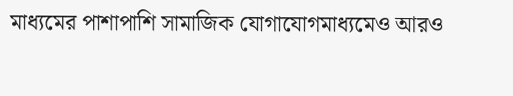মাধ্যমের পাশাপাশি সামাজিক যোগাযোগমাধ্যমেও আরও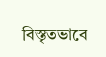বিস্তৃতভাবে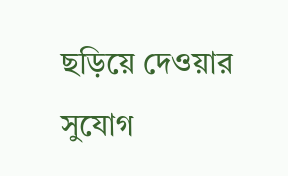ছড়িয়ে দেওয়ার সুযোগ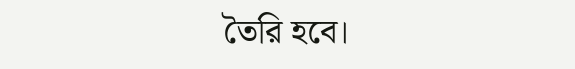তৈরি হবে।